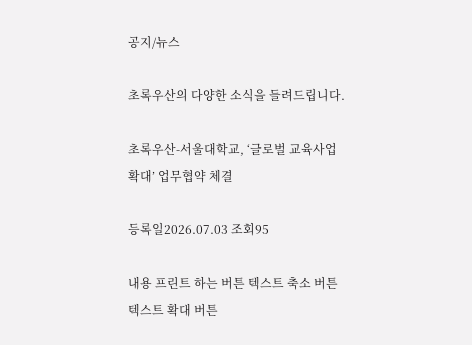공지/뉴스

초록우산의 다양한 소식을 들려드립니다.

초록우산-서울대학교, ‘글로벌 교육사업 확대’ 업무협약 체결

등록일2026.07.03 조회95

내용 프린트 하는 버튼 텍스트 축소 버튼텍스트 확대 버튼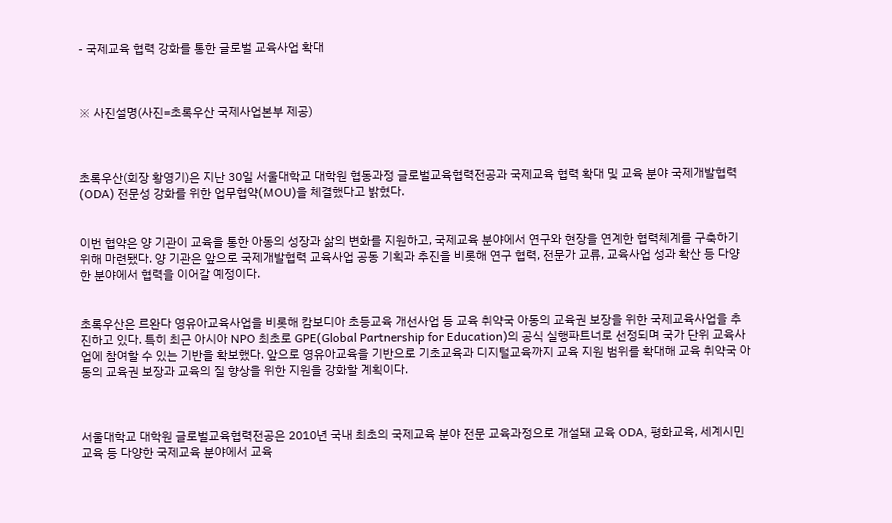- 국제교육 협력 강화를 통한 글로벌 교육사업 확대



※ 사진설명(사진=초록우산 국제사업본부 제공)



초록우산(회장 황영기)은 지난 30일 서울대학교 대학원 협동과정 글로벌교육협력전공과 국제교육 협력 확대 및 교육 분야 국제개발협력(ODA) 전문성 강화를 위한 업무협약(MOU)을 체결했다고 밝혔다.


이번 협약은 양 기관이 교육을 통한 아동의 성장과 삶의 변화를 지원하고, 국제교육 분야에서 연구와 현장을 연계한 협력체계를 구축하기 위해 마련됐다. 양 기관은 앞으로 국제개발협력 교육사업 공동 기획과 추진을 비롯해 연구 협력, 전문가 교류, 교육사업 성과 확산 등 다양한 분야에서 협력을 이어갈 예정이다.


초록우산은 르완다 영유아교육사업을 비롯해 캄보디아 초등교육 개선사업 등 교육 취약국 아동의 교육권 보장을 위한 국제교육사업을 추진하고 있다. 특히 최근 아시아 NPO 최초로 GPE(Global Partnership for Education)의 공식 실행파트너로 선정되며 국가 단위 교육사업에 참여할 수 있는 기반을 확보했다. 앞으로 영유아교육을 기반으로 기초교육과 디지털교육까지 교육 지원 범위를 확대해 교육 취약국 아동의 교육권 보장과 교육의 질 향상을 위한 지원을 강화할 계획이다.



서울대학교 대학원 글로벌교육협력전공은 2010년 국내 최초의 국제교육 분야 전문 교육과정으로 개설돼 교육 ODA, 평화교육, 세계시민교육 등 다양한 국제교육 분야에서 교육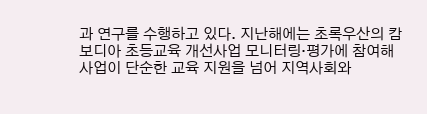과 연구를 수행하고 있다. 지난해에는 초록우산의 캄보디아 초등교육 개선사업 모니터링·평가에 참여해 사업이 단순한 교육 지원을 넘어 지역사회와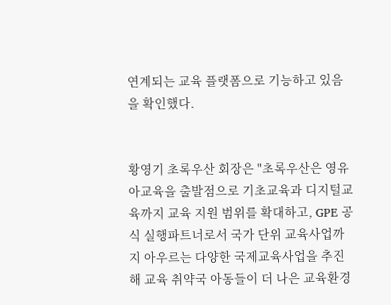연계되는 교육 플랫폼으로 기능하고 있음을 확인했다.


황영기 초록우산 회장은 "초록우산은 영유아교육을 출발점으로 기초교육과 디지털교육까지 교육 지원 범위를 확대하고, GPE 공식 실행파트너로서 국가 단위 교육사업까지 아우르는 다양한 국제교육사업을 추진해 교육 취약국 아동들이 더 나은 교육환경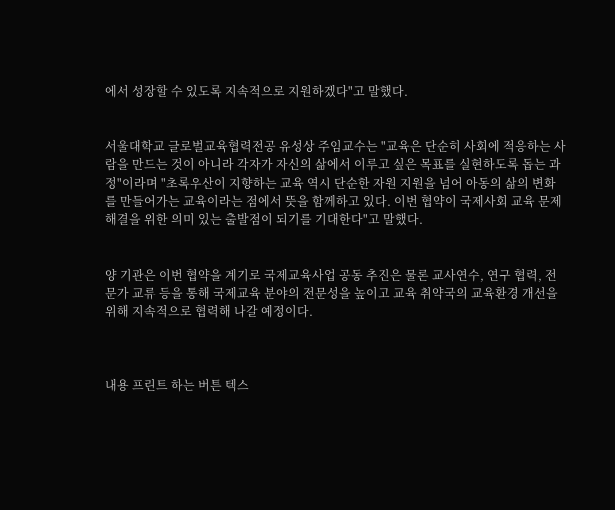에서 성장할 수 있도록 지속적으로 지원하겠다"고 말했다.


서울대학교 글로벌교육협력전공 유성상 주임교수는 "교육은 단순히 사회에 적응하는 사람을 만드는 것이 아니라 각자가 자신의 삶에서 이루고 싶은 목표를 실현하도록 돕는 과정"이라며 "초록우산이 지향하는 교육 역시 단순한 자원 지원을 넘어 아동의 삶의 변화를 만들어가는 교육이라는 점에서 뜻을 함께하고 있다. 이번 협약이 국제사회 교육 문제 해결을 위한 의미 있는 출발점이 되기를 기대한다"고 말했다.


양 기관은 이번 협약을 계기로 국제교육사업 공동 추진은 물론 교사연수, 연구 협력, 전문가 교류 등을 통해 국제교육 분야의 전문성을 높이고 교육 취약국의 교육환경 개선을 위해 지속적으로 협력해 나갈 예정이다.



내용 프린트 하는 버튼 텍스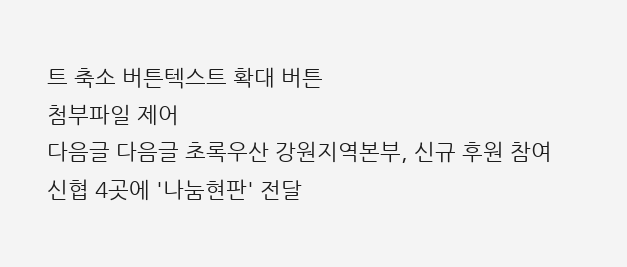트 축소 버튼텍스트 확대 버튼
첨부파일 제어
다음글 다음글 초록우산 강원지역본부, 신규 후원 참여 신협 4곳에 '나눔현판' 전달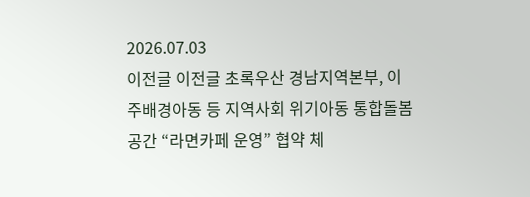2026.07.03
이전글 이전글 초록우산 경남지역본부, 이주배경아동 등 지역사회 위기아동 통합돌봄 공간 “라면카페 운영” 협약 체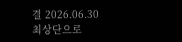결 2026.06.30
최상단으로